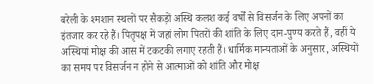बरेली के श्मशान स्थलों पर सैकड़ों अस्थि कलश कई वर्षों से विसर्जन के लिए अपनों का इंतजार कर रहे हैं। पितृपक्ष में जहां लोग पितरों की शांति के लिए दान-पुण्य करते हैं, वहीं ये अस्थियां मोक्ष की आस में टकटकी लगाए रहती हैं। धार्मिक मान्यताओं के अनुसार, अस्थियों का समय पर विसर्जन न होने से आत्माओं को शांति और मोक्ष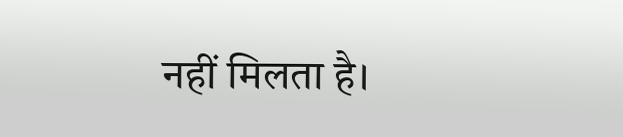नहीं मिलता है।